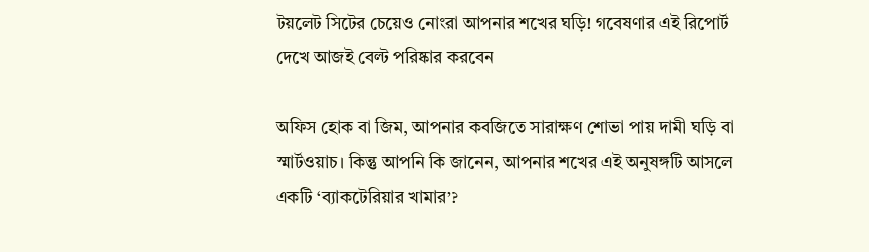টয়লেট সিটের চেয়েও নোংরা আপনার শখের ঘড়ি! গবেষণার এই রিপোর্ট দেখে আজই বেল্ট পরিষ্কার করবেন

অফিস হোক বা জিম, আপনার কবজিতে সারাক্ষণ শোভা পায় দামী ঘড়ি বা স্মার্টওয়াচ। কিন্তু আপনি কি জানেন, আপনার শখের এই অনুষঙ্গটি আসলে একটি ‘ব্যাকটেরিয়ার খামার’?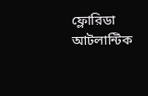ফ্লোরিডা আটলান্টিক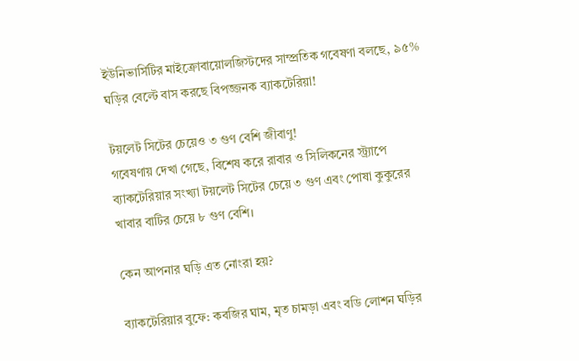ইউনিভার্সিটির মাইক্রোবায়োলজিস্টদের সাম্প্রতিক গবেষণা বলছে, ৯৫% ঘড়ির বেল্টে বাস করছে বিপজ্জনক ব্যাকটেরিয়া!

টয়লেট সিটের চেয়েও ৩ গুণ বেশি জীবাণু!
গবেষণায় দেখা গেছে, বিশেষ করে রাবার ও সিলিকনের স্ট্র্যাপে ব্যাকটেরিয়ার সংখ্যা টয়লেট সিটের চেয়ে ৩ গুণ এবং পোষা কুকুরের খাবার বাটির চেয়ে ৮ গুণ বেশি।

কেন আপনার ঘড়ি এত নোংরা হয়?

ব্যাকটেরিয়ার বুফে: কবজির ঘাম, মৃত চামড়া এবং বডি লোশন ঘড়ির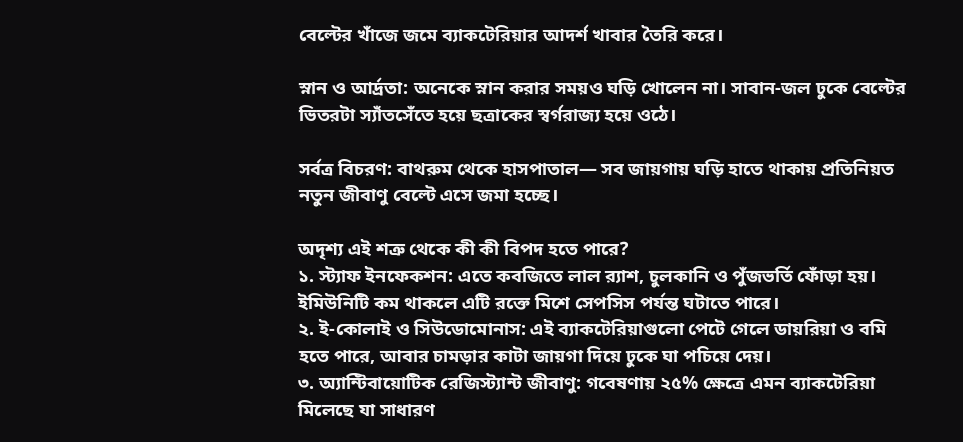বেল্টের খাঁজে জমে ব্যাকটেরিয়ার আদর্শ খাবার তৈরি করে।

স্নান ও আর্দ্রতা: অনেকে স্নান করার সময়ও ঘড়ি খোলেন না। সাবান-জল ঢুকে বেল্টের ভিতরটা স্যাঁতসেঁতে হয়ে ছত্রাকের স্বর্গরাজ্য হয়ে ওঠে।

সর্বত্র বিচরণ: বাথরুম থেকে হাসপাতাল— সব জায়গায় ঘড়ি হাতে থাকায় প্রতিনিয়ত নতুন জীবাণু বেল্টে এসে জমা হচ্ছে।

অদৃশ্য এই শত্রু থেকে কী কী বিপদ হতে পারে?
১. স্ট্যাফ ইনফেকশন: এতে কবজিতে লাল র‍্যাশ, চুলকানি ও পুঁজভর্তি ফোঁড়া হয়। ইমিউনিটি কম থাকলে এটি রক্তে মিশে সেপসিস পর্যন্ত ঘটাতে পারে।
২. ই-কোলাই ও সিউডোমোনাস: এই ব্যাকটেরিয়াগুলো পেটে গেলে ডায়রিয়া ও বমি হতে পারে, আবার চামড়ার কাটা জায়গা দিয়ে ঢুকে ঘা পচিয়ে দেয়।
৩. অ্যান্টিবায়োটিক রেজিস্ট্যান্ট জীবাণু: গবেষণায় ২৫% ক্ষেত্রে এমন ব্যাকটেরিয়া মিলেছে যা সাধারণ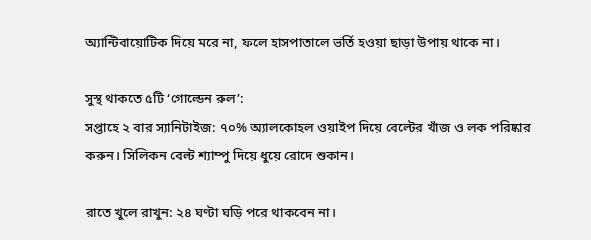অ্যান্টিবায়োটিক দিয়ে মরে না, ফলে হাসপাতালে ভর্তি হওয়া ছাড়া উপায় থাকে না।

সুস্থ থাকতে ৫টি ‘গোল্ডেন রুল’:
সপ্তাহে ২ বার স্যানিটাইজ: ৭০% অ্যালকোহল ওয়াইপ দিয়ে বেল্টের খাঁজ ও লক পরিষ্কার করুন। সিলিকন বেল্ট শ্যাম্পু দিয়ে ধুয়ে রোদে শুকান।

রাতে খুলে রাখুন: ২৪ ঘণ্টা ঘড়ি পরে থাকবেন না।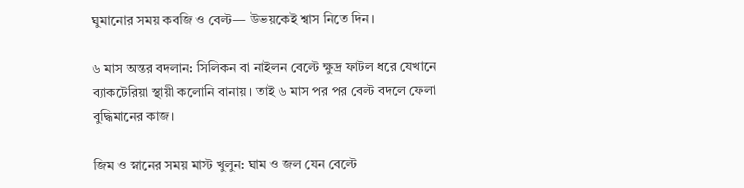ঘুমানোর সময় কবজি ও বেল্ট— উভয়কেই শ্বাস নিতে দিন।

৬ মাস অন্তর বদলান: সিলিকন বা নাইলন বেল্টে ক্ষুদ্র ফাটল ধরে যেখানে ব্যাকটেরিয়া স্থায়ী কলোনি বানায়। তাই ৬ মাস পর পর বেল্ট বদলে ফেলা বুদ্ধিমানের কাজ।

জিম ও স্নানের সময় মাস্ট খুলুন: ঘাম ও জল যেন বেল্টে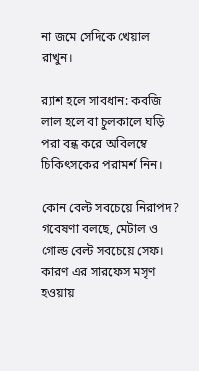না জমে সেদিকে খেয়াল রাখুন।

র‍্যাশ হলে সাবধান: কবজি লাল হলে বা চুলকালে ঘড়ি পরা বন্ধ করে অবিলম্বে চিকিৎসকের পরামর্শ নিন।

কোন বেল্ট সবচেয়ে নিরাপদ?
গবেষণা বলছে, মেটাল ও গোল্ড বেল্ট সবচেয়ে সেফ। কারণ এর সারফেস মসৃণ হওয়ায়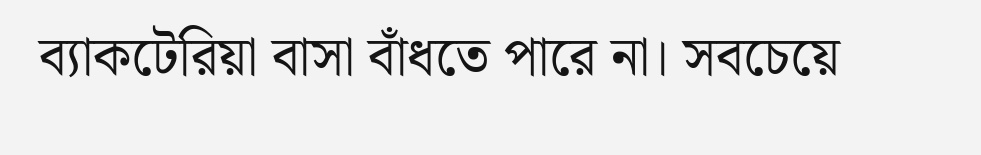ব্যাকটেরিয়া বাসা বাঁধতে পারে না। সবচেয়ে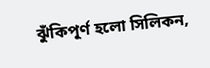ঝুঁকিপূর্ণ হলো সিলিকন,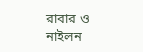রাবার ও নাইলন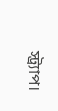স্ট্র্যাপ।